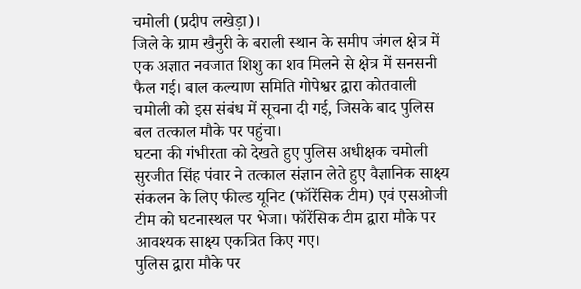चमोली (प्रदीप लखेड़ा)।
जिले के ग्राम खैनुरी के बराली स्थान के समीप जंगल क्षेत्र में एक अज्ञात नवजात शिशु का शव मिलने से क्षेत्र में सनसनी फैल गई। बाल कल्याण समिति गोपेश्वर द्वारा कोतवाली चमोली को इस संबंध में सूचना दी गई, जिसके बाद पुलिस बल तत्काल मौके पर पहुंचा।
घटना की गंभीरता को देखते हुए पुलिस अधीक्षक चमोली सुरजीत सिंह पंवार ने तत्काल संज्ञान लेते हुए वैज्ञानिक साक्ष्य संकलन के लिए फील्ड यूनिट (फॉरेंसिक टीम) एवं एसओजी टीम को घटनास्थल पर भेजा। फॉरेंसिक टीम द्वारा मौके पर आवश्यक साक्ष्य एकत्रित किए गए।
पुलिस द्वारा मौके पर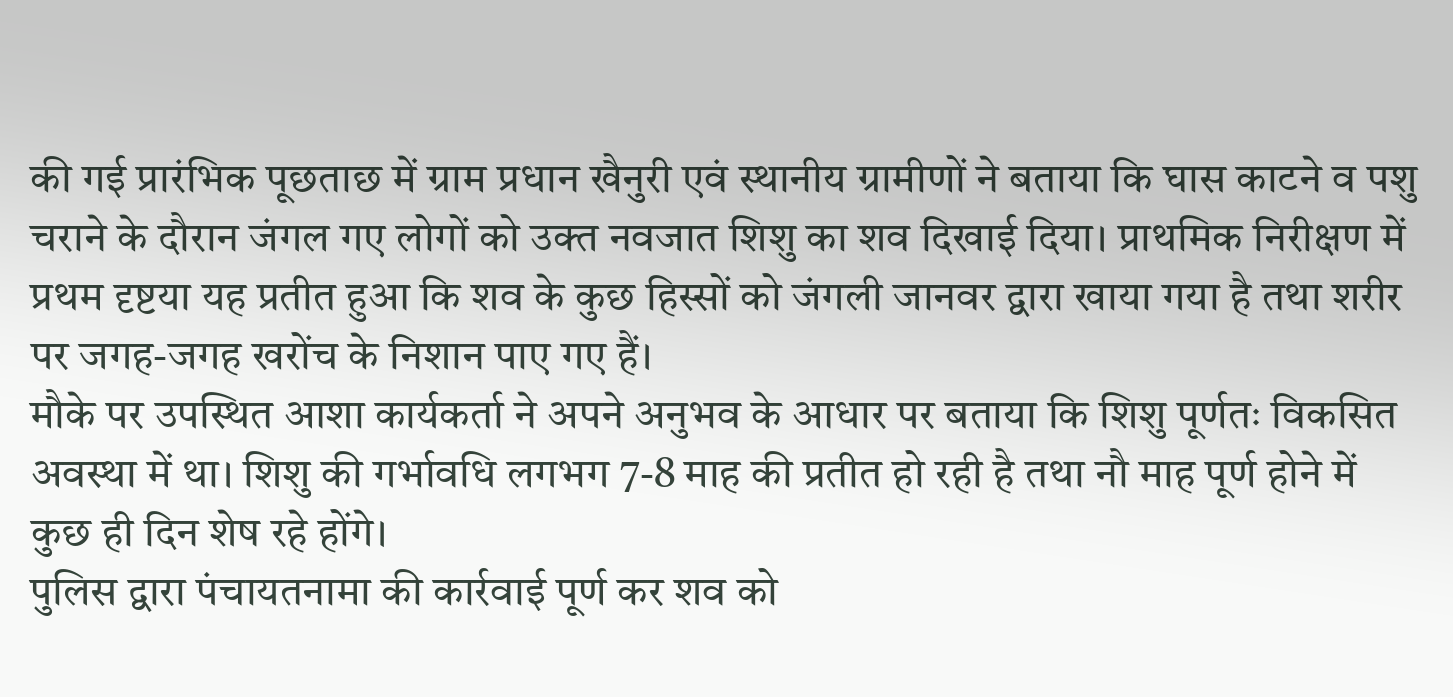की गई प्रारंभिक पूछताछ में ग्राम प्रधान खैनुरी एवं स्थानीय ग्रामीणों ने बताया कि घास काटने व पशु चराने के दौरान जंगल गए लोगों को उक्त नवजात शिशु का शव दिखाई दिया। प्राथमिक निरीक्षण में प्रथम दृष्टया यह प्रतीत हुआ कि शव के कुछ हिस्सों को जंगली जानवर द्वारा खाया गया है तथा शरीर पर जगह-जगह खरोंच के निशान पाए गए हैं।
मौके पर उपस्थित आशा कार्यकर्ता ने अपने अनुभव के आधार पर बताया कि शिशु पूर्णतः विकसित अवस्था में था। शिशु की गर्भावधि लगभग 7-8 माह की प्रतीत हो रही है तथा नौ माह पूर्ण होने में कुछ ही दिन शेष रहे होंगे।
पुलिस द्वारा पंचायतनामा की कार्रवाई पूर्ण कर शव को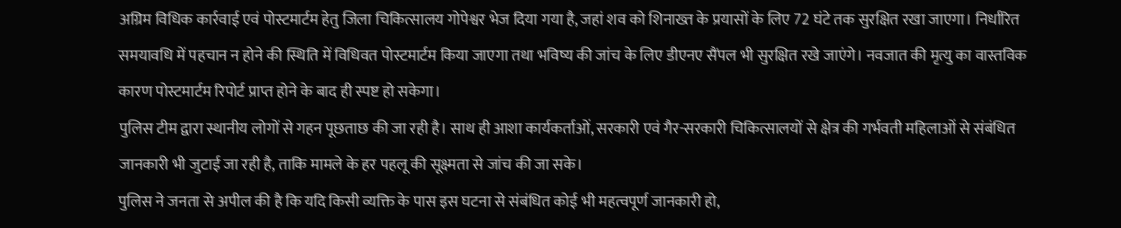अग्रिम विधिक कार्रवाई एवं पोस्टमार्टम हेतु जिला चिकित्सालय गोपेश्वर भेज दिया गया है, जहां शव को शिनाख्त के प्रयासों के लिए 72 घंटे तक सुरक्षित रखा जाएगा। निर्धारित समयावधि में पहचान न होने की स्थिति में विधिवत पोस्टमार्टम किया जाएगा तथा भविष्य की जांच के लिए डीएनए सैंपल भी सुरक्षित रखे जाएंगे। नवजात की मृत्यु का वास्तविक कारण पोस्टमार्टम रिपोर्ट प्राप्त होने के बाद ही स्पष्ट हो सकेगा।
पुलिस टीम द्वारा स्थानीय लोगों से गहन पूछताछ की जा रही है। साथ ही आशा कार्यकर्ताओं, सरकारी एवं गैर-सरकारी चिकित्सालयों से क्षेत्र की गर्भवती महिलाओं से संबंधित जानकारी भी जुटाई जा रही है, ताकि मामले के हर पहलू की सूक्ष्मता से जांच की जा सके।
पुलिस ने जनता से अपील की है कि यदि किसी व्यक्ति के पास इस घटना से संबंधित कोई भी महत्वपूर्ण जानकारी हो,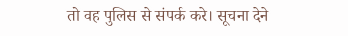तो वह पुलिस से संपर्क करे। सूचना देने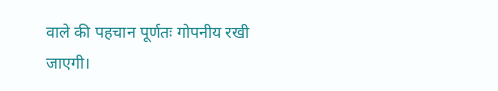वाले की पहचान पूर्णतः गोपनीय रखी जाएगी।